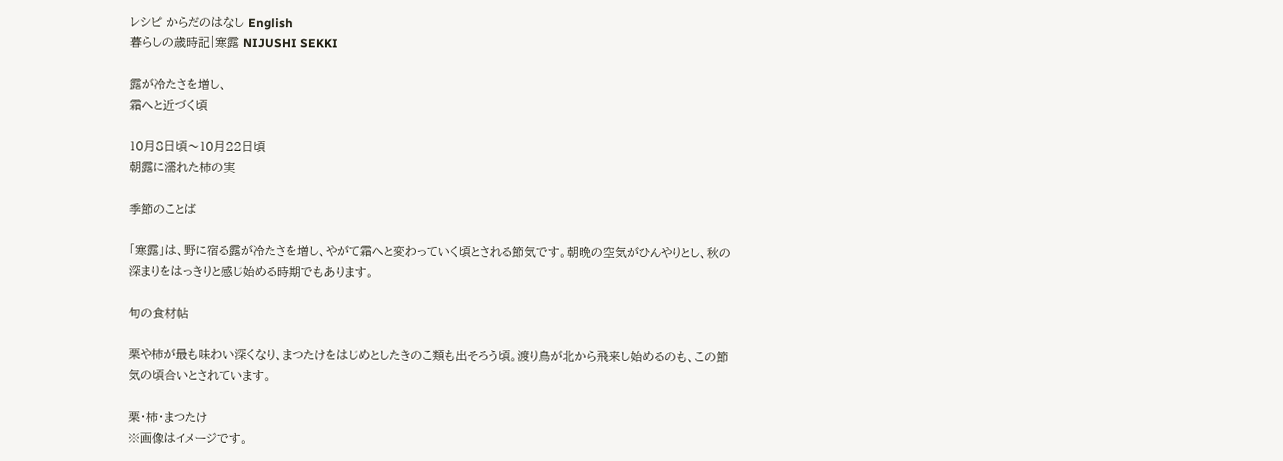レシピ からだのはなし English
暮らしの歳時記|寒露 NIJUSHI SEKKI

露が冷たさを増し、
霜へと近づく頃

10月8日頃〜10月22日頃
朝露に濡れた柿の実

季節のことば

「寒露」は、野に宿る露が冷たさを増し、やがて霜へと変わっていく頃とされる節気です。朝晩の空気がひんやりとし、秋の深まりをはっきりと感じ始める時期でもあります。

旬の食材帖

栗や柿が最も味わい深くなり、まつたけをはじめとしたきのこ類も出そろう頃。渡り鳥が北から飛来し始めるのも、この節気の頃合いとされています。

栗・柿・まつたけ
※画像はイメージです。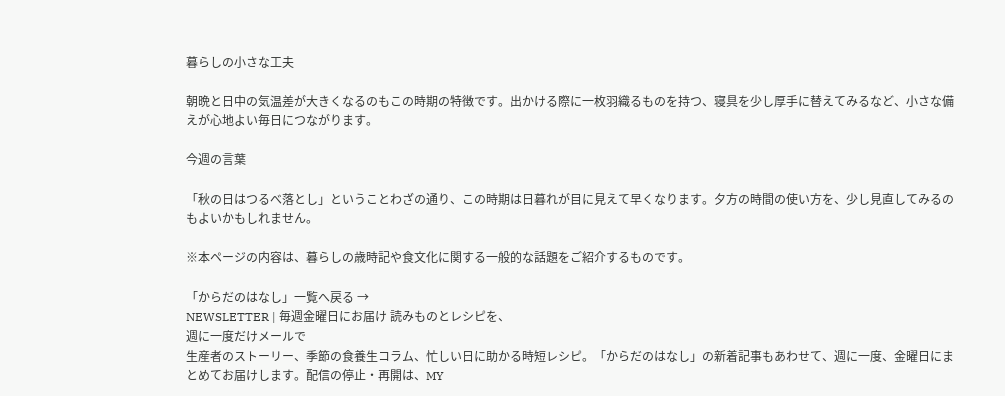暮らしの小さな工夫

朝晩と日中の気温差が大きくなるのもこの時期の特徴です。出かける際に一枚羽織るものを持つ、寝具を少し厚手に替えてみるなど、小さな備えが心地よい毎日につながります。

今週の言葉

「秋の日はつるべ落とし」ということわざの通り、この時期は日暮れが目に見えて早くなります。夕方の時間の使い方を、少し見直してみるのもよいかもしれません。

※本ページの内容は、暮らしの歳時記や食文化に関する一般的な話題をご紹介するものです。

「からだのはなし」一覧へ戻る →
NEWSLETTER | 毎週金曜日にお届け 読みものとレシピを、
週に一度だけメールで
生産者のストーリー、季節の食養生コラム、忙しい日に助かる時短レシピ。「からだのはなし」の新着記事もあわせて、週に一度、金曜日にまとめてお届けします。配信の停止・再開は、MY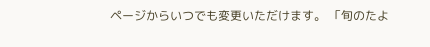ページからいつでも変更いただけます。 「旬のたよ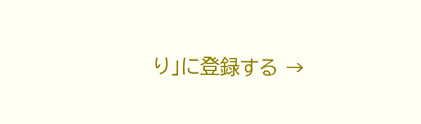り」に登録する →